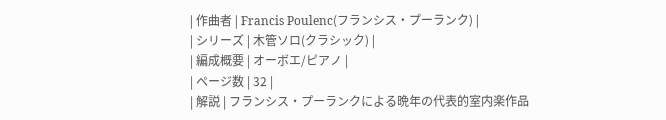| 作曲者 | Francis Poulenc(フランシス・プーランク) |
| シリーズ | 木管ソロ(クラシック) |
| 編成概要 | オーボエ/ピアノ |
| ページ数 | 32 |
| 解説 | フランシス・プーランクによる晩年の代表的室内楽作品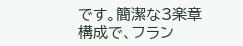です。簡潔な3楽章構成で、フラン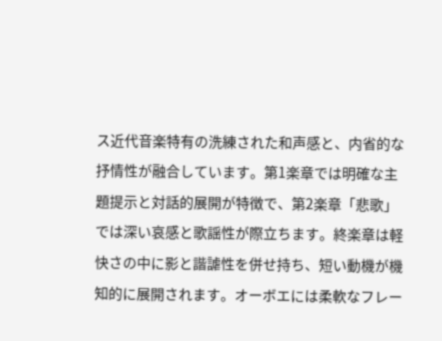ス近代音楽特有の洗練された和声感と、内省的な抒情性が融合しています。第1楽章では明確な主題提示と対話的展開が特徴で、第2楽章「悲歌」では深い哀感と歌謡性が際立ちます。終楽章は軽快さの中に影と諧謔性を併せ持ち、短い動機が機知的に展開されます。オーボエには柔軟なフレー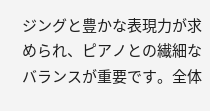ジングと豊かな表現力が求められ、ピアノとの繊細なバランスが重要です。全体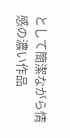として簡潔ながら情感の濃い作品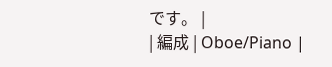です。 |
| 編成 | Oboe/Piano |